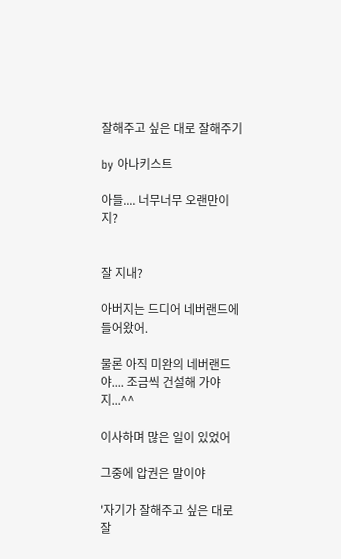잘해주고 싶은 대로 잘해주기

by 아나키스트

아들.... 너무너무 오랜만이지?


잘 지내?

아버지는 드디어 네버랜드에 들어왔어.

물론 아직 미완의 네버랜드야.... 조금씩 건설해 가야지...^^

이사하며 많은 일이 있었어

그중에 압권은 말이야

'자기가 잘해주고 싶은 대로 잘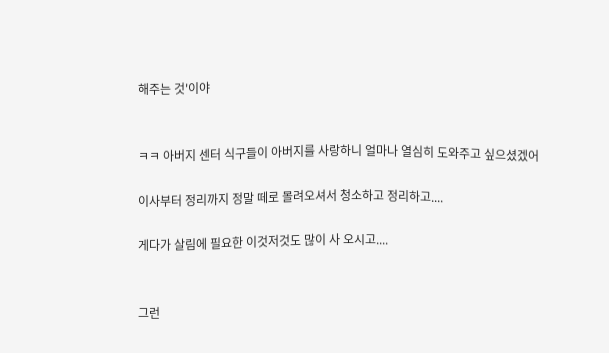해주는 것'이야


ㅋㅋ 아버지 센터 식구들이 아버지를 사랑하니 얼마나 열심히 도와주고 싶으셨겠어

이사부터 정리까지 정말 떼로 몰려오셔서 청소하고 정리하고....

게다가 살림에 필요한 이것저것도 많이 사 오시고....


그런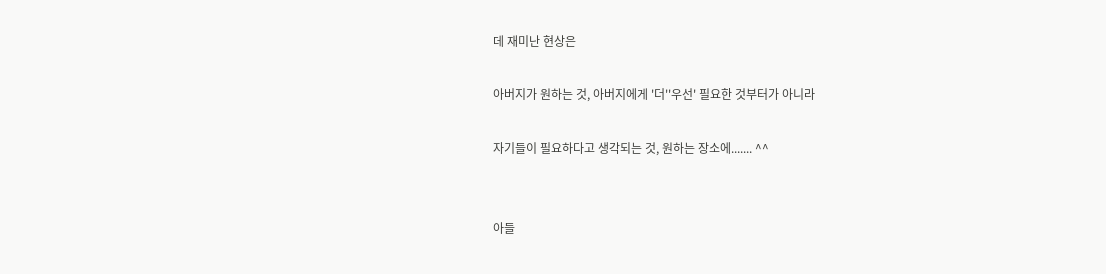데 재미난 현상은

아버지가 원하는 것, 아버지에게 '더''우선' 필요한 것부터가 아니라

자기들이 필요하다고 생각되는 것, 원하는 장소에....... ^^


아들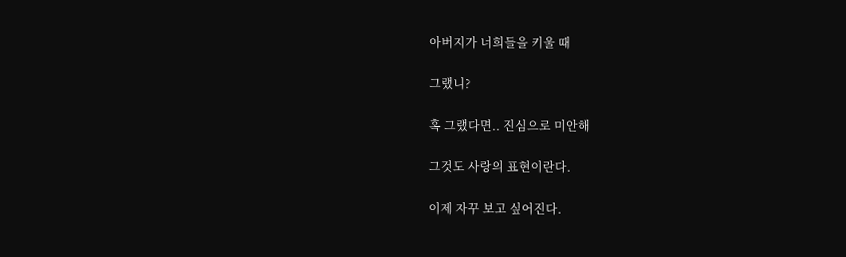아버지가 너희들을 키울 때

그랬니?

혹 그랬다면.. 진심으로 미안해

그것도 사랑의 표현이란다.

이제 자꾸 보고 싶어진다.